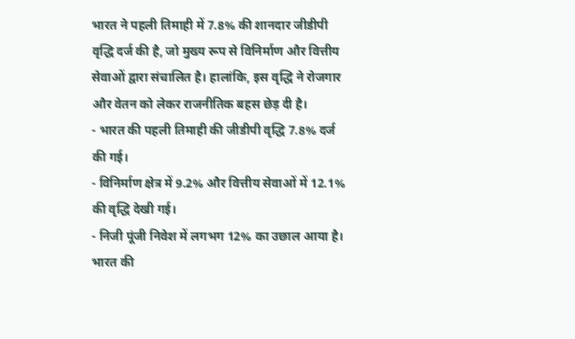भारत ने पहली तिमाही में 7.8% की शानदार जीडीपी वृद्धि दर्ज की है, जो मुख्य रूप से विनिर्माण और वित्तीय सेवाओं द्वारा संचालित है। हालांकि, इस वृद्धि ने रोजगार और वेतन को लेकर राजनीतिक बहस छेड़ दी है।
- भारत की पहली तिमाही की जीडीपी वृद्धि 7.8% दर्ज की गई।
- विनिर्माण क्षेत्र में 9.2% और वित्तीय सेवाओं में 12.1% की वृद्धि देखी गई।
- निजी पूंजी निवेश में लगभग 12% का उछाल आया है।
भारत की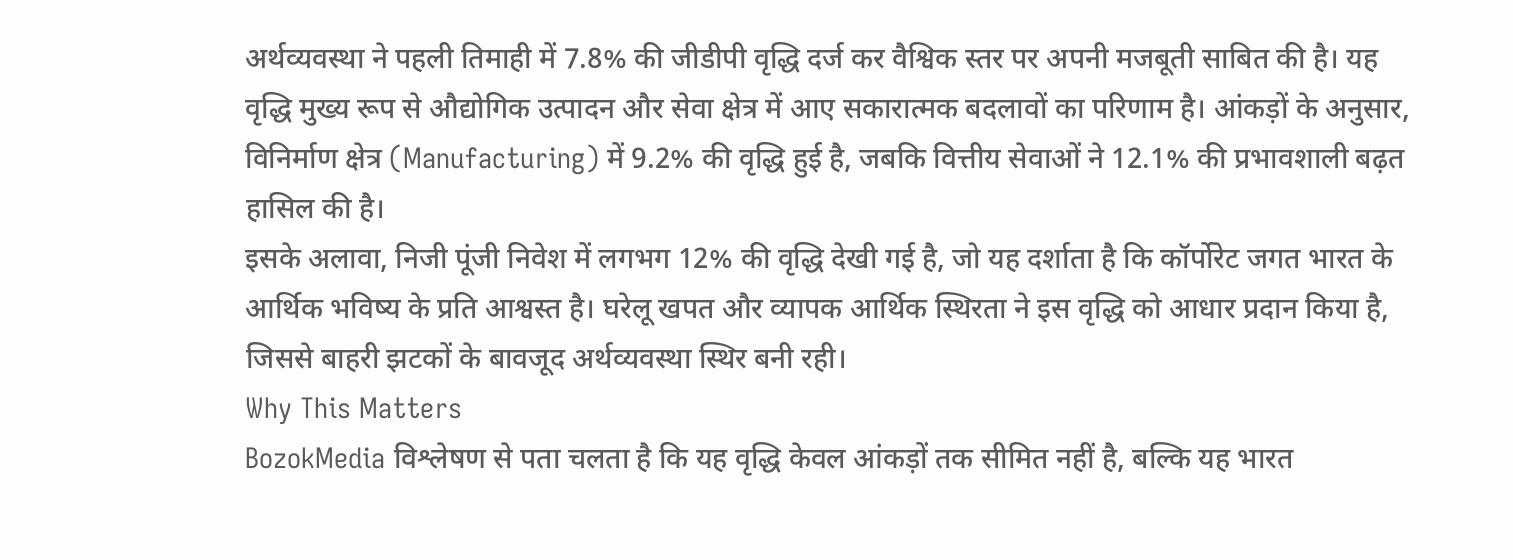अर्थव्यवस्था ने पहली तिमाही में 7.8% की जीडीपी वृद्धि दर्ज कर वैश्विक स्तर पर अपनी मजबूती साबित की है। यह वृद्धि मुख्य रूप से औद्योगिक उत्पादन और सेवा क्षेत्र में आए सकारात्मक बदलावों का परिणाम है। आंकड़ों के अनुसार, विनिर्माण क्षेत्र (Manufacturing) में 9.2% की वृद्धि हुई है, जबकि वित्तीय सेवाओं ने 12.1% की प्रभावशाली बढ़त हासिल की है।
इसके अलावा, निजी पूंजी निवेश में लगभग 12% की वृद्धि देखी गई है, जो यह दर्शाता है कि कॉर्पोरेट जगत भारत के आर्थिक भविष्य के प्रति आश्वस्त है। घरेलू खपत और व्यापक आर्थिक स्थिरता ने इस वृद्धि को आधार प्रदान किया है, जिससे बाहरी झटकों के बावजूद अर्थव्यवस्था स्थिर बनी रही।
Why This Matters
BozokMedia विश्लेषण से पता चलता है कि यह वृद्धि केवल आंकड़ों तक सीमित नहीं है, बल्कि यह भारत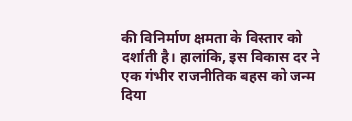की विनिर्माण क्षमता के विस्तार को दर्शाती है। हालांकि, इस विकास दर ने एक गंभीर राजनीतिक बहस को जन्म दिया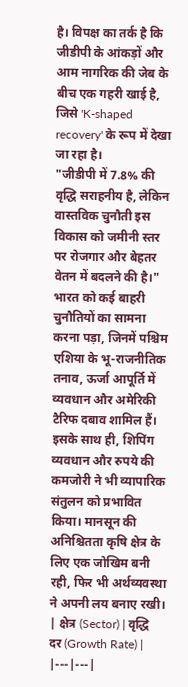है। विपक्ष का तर्क है कि जीडीपी के आंकड़ों और आम नागरिक की जेब के बीच एक गहरी खाई है, जिसे 'K-shaped recovery' के रूप में देखा जा रहा है।
"जीडीपी में 7.8% की वृद्धि सराहनीय है, लेकिन वास्तविक चुनौती इस विकास को जमीनी स्तर पर रोजगार और बेहतर वेतन में बदलने की है।"
भारत को कई बाहरी चुनौतियों का सामना करना पड़ा, जिनमें पश्चिम एशिया के भू-राजनीतिक तनाव, ऊर्जा आपूर्ति में व्यवधान और अमेरिकी टैरिफ दबाव शामिल हैं। इसके साथ ही, शिपिंग व्यवधान और रुपये की कमजोरी ने भी व्यापारिक संतुलन को प्रभावित किया। मानसून की अनिश्चितता कृषि क्षेत्र के लिए एक जोखिम बनी रही, फिर भी अर्थव्यवस्था ने अपनी लय बनाए रखी।
| क्षेत्र (Sector) | वृद्धि दर (Growth Rate) |
|---|---|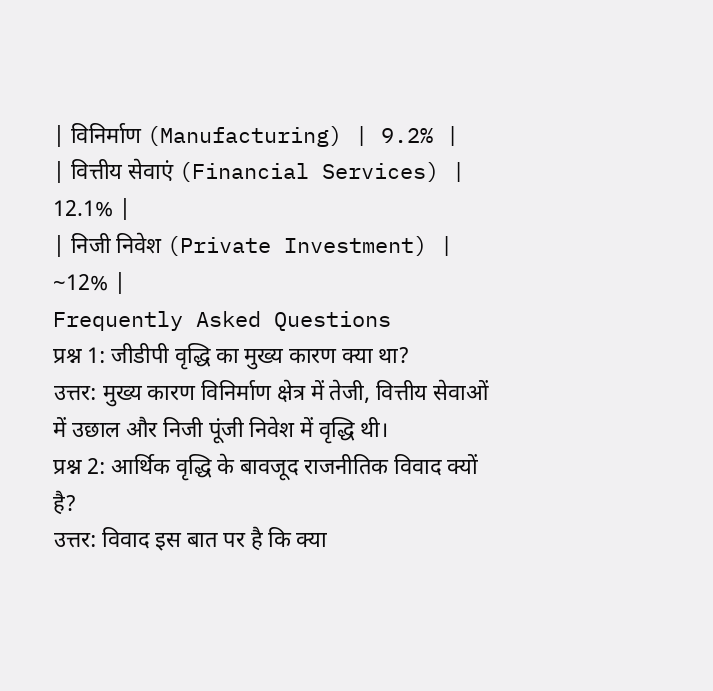| विनिर्माण (Manufacturing) | 9.2% |
| वित्तीय सेवाएं (Financial Services) | 12.1% |
| निजी निवेश (Private Investment) | ~12% |
Frequently Asked Questions
प्रश्न 1: जीडीपी वृद्धि का मुख्य कारण क्या था?
उत्तर: मुख्य कारण विनिर्माण क्षेत्र में तेजी, वित्तीय सेवाओं में उछाल और निजी पूंजी निवेश में वृद्धि थी।
प्रश्न 2: आर्थिक वृद्धि के बावजूद राजनीतिक विवाद क्यों है?
उत्तर: विवाद इस बात पर है कि क्या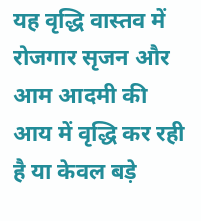यह वृद्धि वास्तव में रोजगार सृजन और आम आदमी की आय में वृद्धि कर रही है या केवल बड़े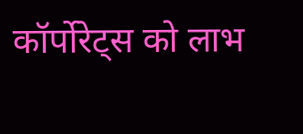कॉर्पोरेट्स को लाभ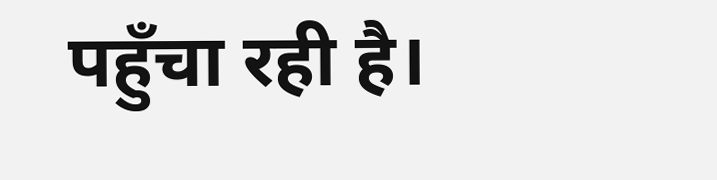पहुँचा रही है।